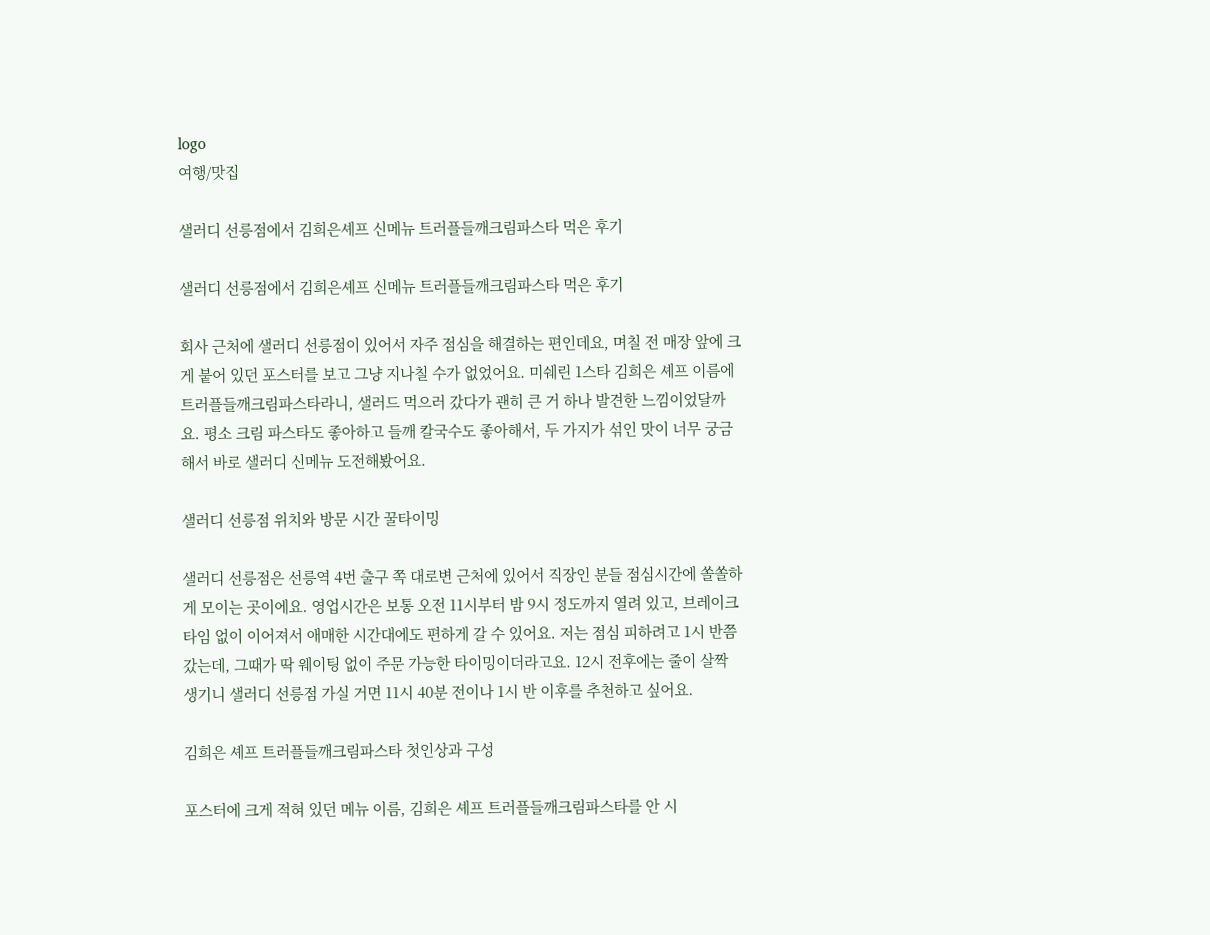logo
여행/맛집

샐러디 선릉점에서 김희은셰프 신메뉴 트러플들깨크림파스타 먹은 후기

샐러디 선릉점에서 김희은셰프 신메뉴 트러플들깨크림파스타 먹은 후기

회사 근처에 샐러디 선릉점이 있어서 자주 점심을 해결하는 편인데요, 며칠 전 매장 앞에 크게 붙어 있던 포스터를 보고 그냥 지나칠 수가 없었어요. 미쉐린 1스타 김희은 셰프 이름에 트러플들깨크림파스타라니, 샐러드 먹으러 갔다가 괜히 큰 거 하나 발견한 느낌이었달까요. 평소 크림 파스타도 좋아하고 들깨 칼국수도 좋아해서, 두 가지가 섞인 맛이 너무 궁금해서 바로 샐러디 신메뉴 도전해봤어요.

샐러디 선릉점 위치와 방문 시간 꿀타이밍

샐러디 선릉점은 선릉역 4번 출구 쪽 대로변 근처에 있어서 직장인 분들 점심시간에 쏠쏠하게 모이는 곳이에요. 영업시간은 보통 오전 11시부터 밤 9시 정도까지 열려 있고, 브레이크 타임 없이 이어져서 애매한 시간대에도 편하게 갈 수 있어요. 저는 점심 피하려고 1시 반쯤 갔는데, 그때가 딱 웨이팅 없이 주문 가능한 타이밍이더라고요. 12시 전후에는 줄이 살짝 생기니 샐러디 선릉점 가실 거면 11시 40분 전이나 1시 반 이후를 추천하고 싶어요.

김희은 셰프 트러플들깨크림파스타 첫인상과 구성

포스터에 크게 적혀 있던 메뉴 이름, 김희은 셰프 트러플들깨크림파스타를 안 시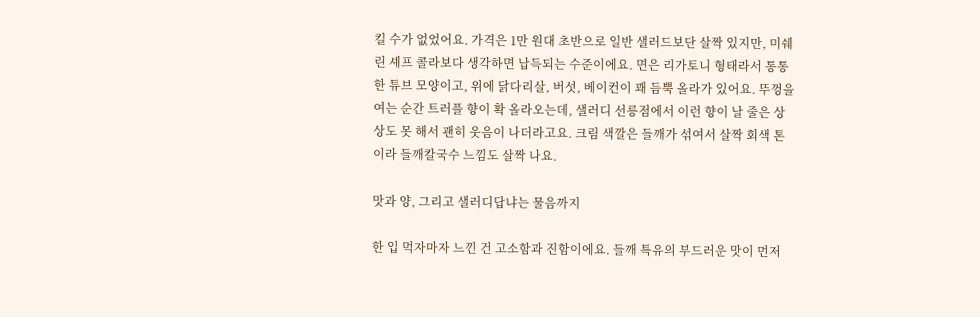킬 수가 없었어요. 가격은 1만 원대 초반으로 일반 샐러드보단 살짝 있지만, 미쉐린 셰프 콜라보다 생각하면 납득되는 수준이에요. 면은 리가토니 형태라서 통통한 튜브 모양이고, 위에 닭다리살, 버섯, 베이컨이 꽤 듬뿍 올라가 있어요. 뚜껑을 여는 순간 트러플 향이 확 올라오는데, 샐러디 선릉점에서 이런 향이 날 줄은 상상도 못 해서 괜히 웃음이 나더라고요. 크림 색깔은 들깨가 섞여서 살짝 회색 톤이라 들깨칼국수 느낌도 살짝 나요.

맛과 양, 그리고 샐러디답냐는 물음까지

한 입 먹자마자 느낀 건 고소함과 진함이에요. 들깨 특유의 부드러운 맛이 먼저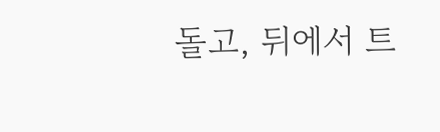돌고, 뒤에서 트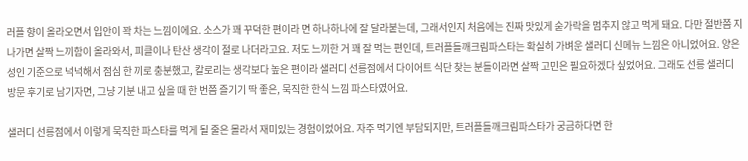러플 향이 올라오면서 입안이 꽉 차는 느낌이에요. 소스가 꽤 꾸덕한 편이라 면 하나하나에 잘 달라붙는데, 그래서인지 처음에는 진짜 맛있게 숟가락을 멈추지 않고 먹게 돼요. 다만 절반쯤 지나가면 살짝 느끼함이 올라와서, 피클이나 탄산 생각이 절로 나더라고요. 저도 느끼한 거 꽤 잘 먹는 편인데, 트러플들깨크림파스타는 확실히 가벼운 샐러디 신메뉴 느낌은 아니었어요. 양은 성인 기준으로 넉넉해서 점심 한 끼로 충분했고, 칼로리는 생각보다 높은 편이라 샐러디 선릉점에서 다이어트 식단 찾는 분들이라면 살짝 고민은 필요하겠다 싶었어요. 그래도 선릉 샐러디 방문 후기로 남기자면, 그냥 기분 내고 싶을 때 한 번쯤 즐기기 딱 좋은, 묵직한 한식 느낌 파스타였어요.

샐러디 선릉점에서 이렇게 묵직한 파스타를 먹게 될 줄은 몰라서 재미있는 경험이었어요. 자주 먹기엔 부담되지만, 트러플들깨크림파스타가 궁금하다면 한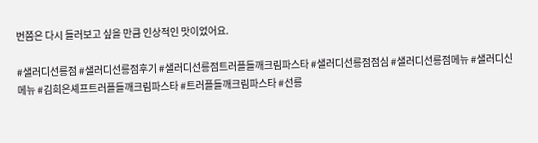번쯤은 다시 들러보고 싶을 만큼 인상적인 맛이었어요.

#샐러디선릉점 #샐러디선릉점후기 #샐러디선릉점트러플들깨크림파스타 #샐러디선릉점점심 #샐러디선릉점메뉴 #샐러디신메뉴 #김희은셰프트러플들깨크림파스타 #트러플들깨크림파스타 #선릉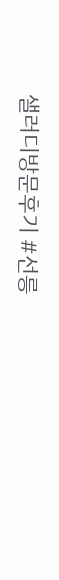샐러디방문후기 #선릉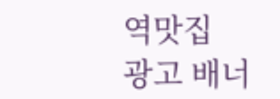역맛집
광고 배너